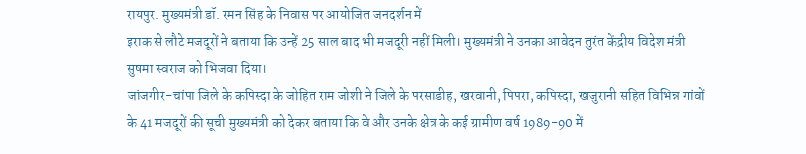रायपुर. मुख्यमंत्री डॉ. रमन सिंह के निवास पर आयोजित जनदर्शन में
इराक से लौटे मजदूरों ने बताया कि उन्हें 25 साल बाद भी मजदूरी नहीं मिली। मुख्यमंत्री ने उनका आवेदन तुरंत केंद्रीय विदेश मंत्री सुषमा स्वराज को भिजवा दिया।
जांजगीर-चांपा जिले के कपिस्दा के जोहित राम जोशी ने जिले के परसाडीह, खरवानी, पिपरा, कपिस्दा, खजुरानी सहित विभिन्न गांवों के 41 मजदूरों की सूची मुख्यमंत्री को देकर बताया कि वे और उनके क्षेत्र के कई ग्रामीण वर्ष 1989-90 में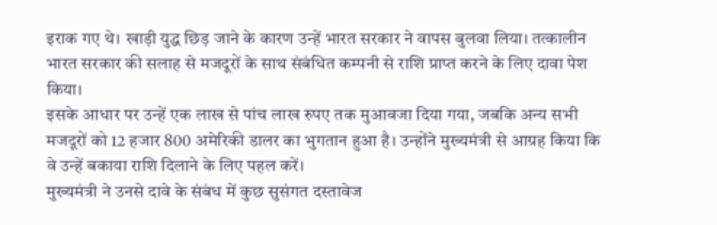इराक गए थे। खाड़ी युद्ध छिड़ जाने के कारण उन्हें भारत सरकार ने वापस बुलवा लिया। तत्कालीन भारत सरकार की सलाह से मजदूरों के साथ संबंधित कम्पनी से राशि प्राप्त करने के लिए दावा पेश किया।
इसके आधार पर उन्हें एक लाख से पांच लाख रुपए तक मुआवजा दिया गया, जबकि अन्य सभी मजदूरों को 12 हजार 800 अमेरिकी डालर का भुगतान हुआ है। उन्होंने मुख्यमंत्री से आग्रह किया कि वे उन्हें बकाया राशि दिलाने के लिए पहल करें।
मुख्यमंत्री ने उनसे दावे के संबंध में कुछ सुसंगत दस्तावेज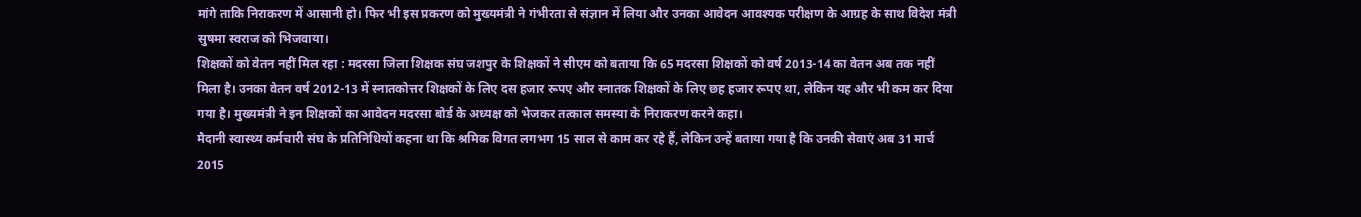मांगे ताकि निराकरण में आसानी हो। फिर भी इस प्रकरण को मुख्यमंत्री ने गंभीरता से संज्ञान में लिया और उनका आवेदन आवश्यक परीक्षण के आग्रह के साथ विदेश मंत्री सुषमा स्वराज को भिजवाया।
शिक्षकों को वेतन नहीं मिल रहा : मदरसा जिला शिक्षक संघ जशपुर के शिक्षकों ने सीएम को बताया कि 65 मदरसा शिक्षकों को वर्ष 2013-14 का वेतन अब तक नहीं मिला है। उनका वेतन वर्ष 2012-13 में स्नातकोत्तर शिक्षकों के लिए दस हजार रूपए और स्नातक शिक्षकों के लिए छह हजार रूपए था, लेकिन यह और भी कम कर दिया गया है। मुख्यमंत्री ने इन शिक्षकों का आवेदन मदरसा बोर्ड के अध्यक्ष को भेजकर तत्काल समस्या के निराकरण करने कहा।
मैदानी स्वास्थ्य कर्मचारी संघ के प्रतिनिधियों कहना था कि श्रमिक विगत लगभग 15 साल से काम कर रहे हैं, लेकिन उन्हें बताया गया है कि उनकी सेवाएं अब 31 मार्च 2015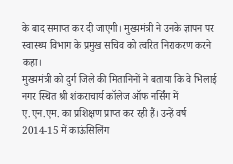के बाद समाप्त कर दी जाएगी। मुख्यमंत्री ने उनके ज्ञापन पर स्वास्थ्य विभाग के प्रमुख सचिव को त्वरित निराकरण करने कहा।
मुख्यमंत्री को दुर्ग जिले की मितानिनों ने बताया कि वे भिलाई नगर स्थित श्री शंकराचार्य कॉलेज ऑफ नर्सिंग में ए.एन.एम. का प्रशिक्षण प्राप्त कर रही हैं। उन्हें वर्ष 2014-15 में काऊंसिलिंग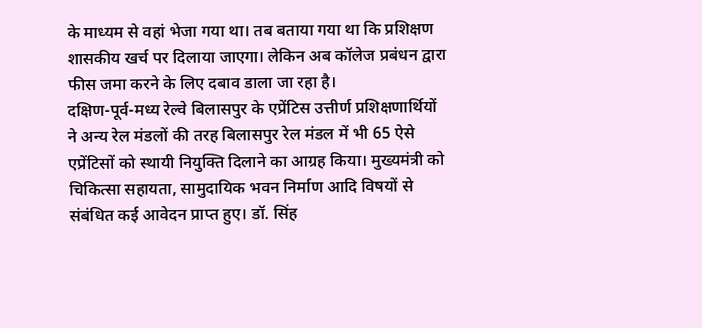के माध्यम से वहां भेजा गया था। तब बताया गया था कि प्रशिक्षण शासकीय खर्च पर दिलाया जाएगा। लेकिन अब कॉलेज प्रबंधन द्वारा फीस जमा करने के लिए दबाव डाला जा रहा है।
दक्षिण-पूर्व-मध्य रेल्वे बिलासपुर के एप्रेंटिस उत्तीर्ण प्रशिक्षणार्थियों ने अन्य रेल मंडलों की तरह बिलासपुर रेल मंडल में भी 65 ऐसे एप्रेंटिसों को स्थायी नियुक्ति दिलाने का आग्रह किया। मुख्यमंत्री को चिकित्सा सहायता, सामुदायिक भवन निर्माण आदि विषयों से संबंधित कई आवेदन प्राप्त हुए। डॉ. सिंह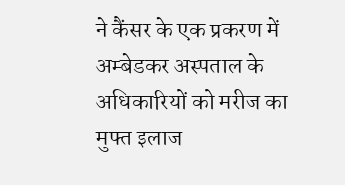ने कैंसर के एक प्रकरण में अम्बेडकर अस्पताल के अधिकारियों को मरीज का मुफ्त इलाज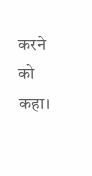करने को कहा।